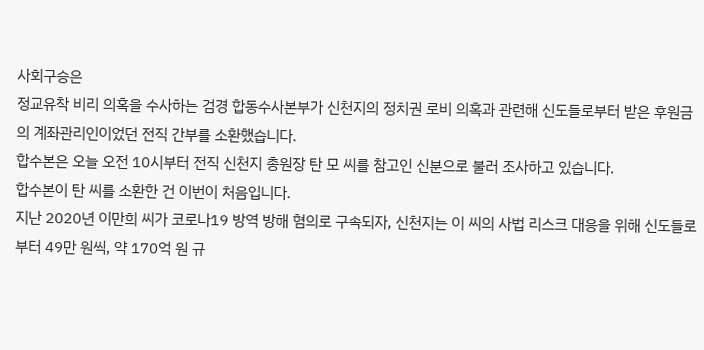사회구승은
정교유착 비리 의혹을 수사하는 검경 합동수사본부가 신천지의 정치권 로비 의혹과 관련해 신도들로부터 받은 후원금의 계좌관리인이었던 전직 간부를 소환했습니다.
합수본은 오늘 오전 10시부터 전직 신천지 총원장 탄 모 씨를 참고인 신분으로 불러 조사하고 있습니다.
합수본이 탄 씨를 소환한 건 이번이 처음입니다.
지난 2020년 이만희 씨가 코로나19 방역 방해 혐의로 구속되자, 신천지는 이 씨의 사법 리스크 대응을 위해 신도들로부터 49만 원씩, 약 170억 원 규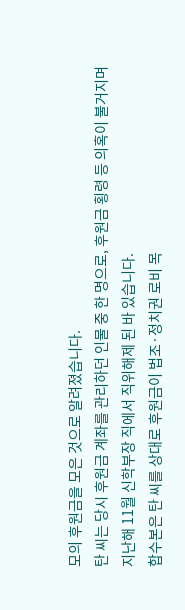모의 후원금을 모은 것으로 알려졌습니다.
탄 씨는 당시 후원금 계좌를 관리하던 인물 중 한 명으로, 후원금 횡령 등 의혹이 불거지며 지난해 11월 신학부장 직에서 직위해제 된 바 있습니다.
합수본은 탄 씨를 상대로 후원금이 법조·정치권 로비 목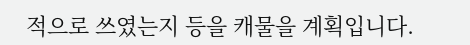적으로 쓰였는지 등을 캐물을 계획입니다.